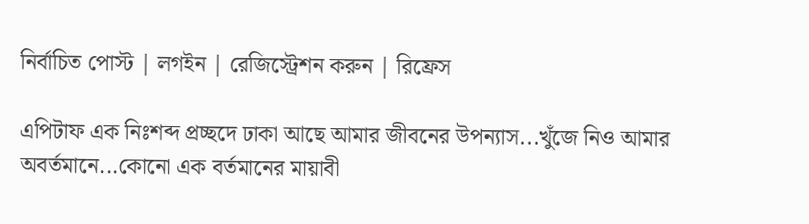নির্বাচিত পোস্ট | লগইন | রেজিস্ট্রেশন করুন | রিফ্রেস

এপিটাফ এক নিঃশব্দ প্রচ্ছদে ঢাকা আছে আমার জীবনের উপন্যাস...খুঁজে নিও আমার অবর্তমানে...কোনো এক বর্তমানের মায়াবী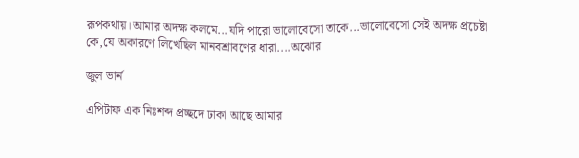রূপকথায়।আমার অদক্ষ কলমে...যদি পারো ভালোবেসো তাকে...ভালোবেসো সেই অদক্ষ প্রচেষ্টা কে,যে অকারণে লিখেছিল মানবশ্রাবণের ধারা....অঝোর

জুল ভার্ন

এপিটাফ এক নিঃশব্দ প্রচ্ছদে ঢাকা আছে আমার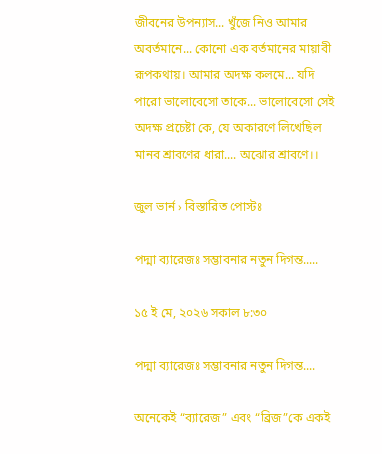জীবনের উপন্যাস... খুঁজে নিও আমার অবর্তমানে... কোনো এক বর্তমানের মায়াবী রূপকথায়। আমার অদক্ষ কলমে... যদি পারো ভালোবেসো তাকে... ভালোবেসো সেই অদক্ষ প্রচেষ্টা কে, যে অকারণে লিখেছিল মানব শ্রাবণের ধারা.... অঝোর শ্রাবণে।।

জুল ভার্ন › বিস্তারিত পোস্টঃ

পদ্মা ব্যারেজঃ সম্ভাবনার নতুন দিগন্ত.....

১৫ ই মে, ২০২৬ সকাল ৮:৩০

পদ্মা ব্যারেজঃ সম্ভাবনার নতুন দিগন্ত....

অনেকেই “ব্যারেজ” এবং “ব্রিজ”কে একই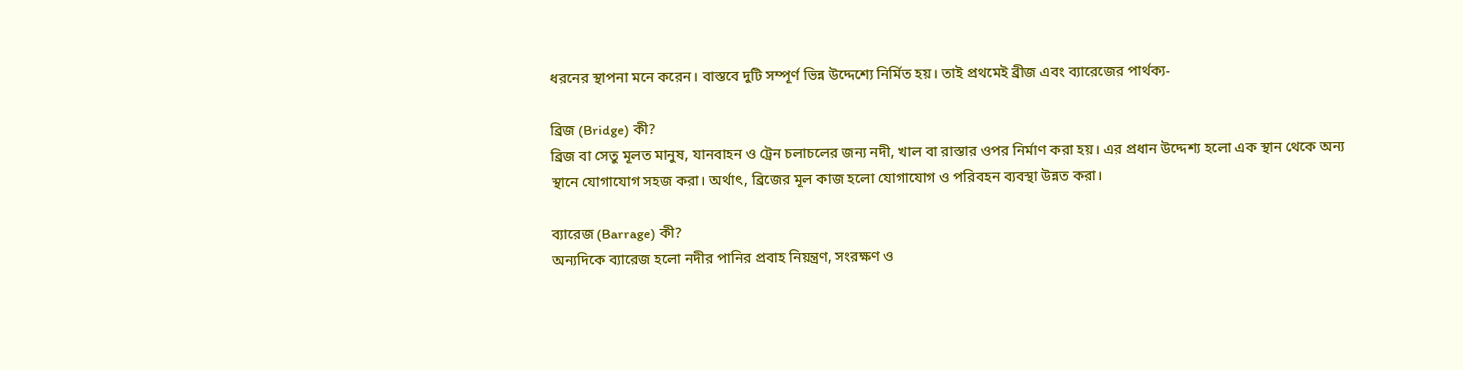ধরনের স্থাপনা মনে করেন। বাস্তবে দুটি সম্পূর্ণ ভিন্ন উদ্দেশ্যে নির্মিত হয়। তাই প্রথমেই ব্রীজ এবং ব্যারেজের পার্থক্য-

ব্রিজ (Bridge) কী?
ব্রিজ বা সেতু মূলত মানুষ, যানবাহন ও ট্রেন চলাচলের জন্য নদী, খাল বা রাস্তার ওপর নির্মাণ করা হয়। এর প্রধান উদ্দেশ্য হলো এক স্থান থেকে অন্য স্থানে যোগাযোগ সহজ করা। অর্থাৎ, ব্রিজের মূল কাজ হলো যোগাযোগ ও পরিবহন ব্যবস্থা উন্নত করা।

ব্যারেজ (Barrage) কী?
অন্যদিকে ব্যারেজ হলো নদীর পানির প্রবাহ নিয়ন্ত্রণ, সংরক্ষণ ও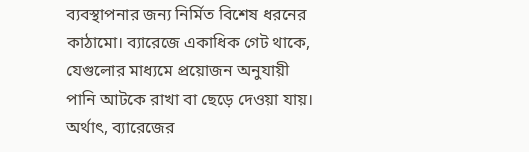ব্যবস্থাপনার জন্য নির্মিত বিশেষ ধরনের কাঠামো। ব্যারেজে একাধিক গেট থাকে, যেগুলোর মাধ্যমে প্রয়োজন অনুযায়ী পানি আটকে রাখা বা ছেড়ে দেওয়া যায়। অর্থাৎ, ব্যারেজের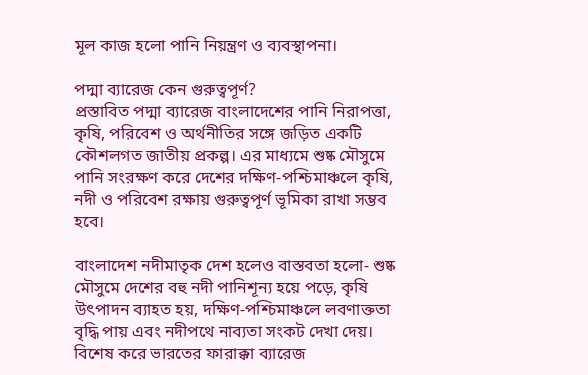মূল কাজ হলো পানি নিয়ন্ত্রণ ও ব্যবস্থাপনা।

পদ্মা ব্যারেজ কেন গুরুত্বপূর্ণ?
প্রস্তাবিত পদ্মা ব্যারেজ বাংলাদেশের পানি নিরাপত্তা, কৃষি, পরিবেশ ও অর্থনীতির সঙ্গে জড়িত একটি কৌশলগত জাতীয় প্রকল্প। এর মাধ্যমে শুষ্ক মৌসুমে পানি সংরক্ষণ করে দেশের দক্ষিণ-পশ্চিমাঞ্চলে কৃষি, নদী ও পরিবেশ রক্ষায় গুরুত্বপূর্ণ ভূমিকা রাখা সম্ভব হবে।

বাংলাদেশ নদীমাতৃক দেশ হলেও বাস্তবতা হলো- শুষ্ক মৌসুমে দেশের বহু নদী পানিশূন্য হয়ে পড়ে, কৃষি উৎপাদন ব্যাহত হয়, দক্ষিণ-পশ্চিমাঞ্চলে লবণাক্ততা বৃদ্ধি পায় এবং নদীপথে নাব্যতা সংকট দেখা দেয়। বিশেষ করে ভারতের ফারাক্কা ব্যারেজ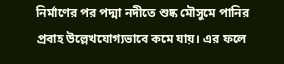নির্মাণের পর পদ্মা নদীতে শুষ্ক মৌসুমে পানির প্রবাহ উল্লেখযোগ্যভাবে কমে যায়। এর ফলে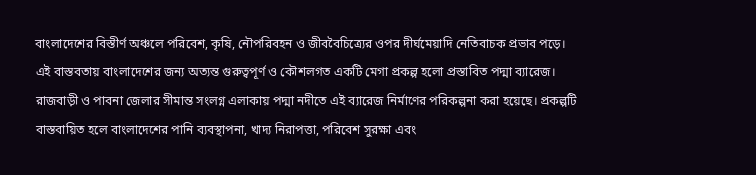বাংলাদেশের বিস্তীর্ণ অঞ্চলে পরিবেশ, কৃষি, নৌপরিবহন ও জীববৈচিত্র্যের ওপর দীর্ঘমেয়াদি নেতিবাচক প্রভাব পড়ে।
এই বাস্তবতায় বাংলাদেশের জন্য অত্যন্ত গুরুত্বপূর্ণ ও কৌশলগত একটি মেগা প্রকল্প হলো প্রস্তাবিত পদ্মা ব্যারেজ।
রাজবাড়ী ও পাবনা জেলার সীমান্ত সংলগ্ন এলাকায় পদ্মা নদীতে এই ব্যারেজ নির্মাণের পরিকল্পনা করা হয়েছে। প্রকল্পটি বাস্তবায়িত হলে বাংলাদেশের পানি ব্যবস্থাপনা, খাদ্য নিরাপত্তা, পরিবেশ সুরক্ষা এবং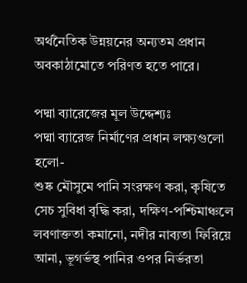অর্থনৈতিক উন্নয়নের অন্যতম প্রধান অবকাঠামোতে পরিণত হতে পারে।

পদ্মা ব্যারেজের মূল উদ্দেশ্যঃ
পদ্মা ব্যারেজ নির্মাণের প্রধান লক্ষ্যগুলো হলো-
শুষ্ক মৌসুমে পানি সংরক্ষণ করা, কৃষিতে সেচ সুবিধা বৃদ্ধি করা, দক্ষিণ-পশ্চিমাঞ্চলে লবণাক্ততা কমানো, নদীর নাব্যতা ফিরিয়ে আনা, ভূগর্ভস্থ পানির ওপর নির্ভরতা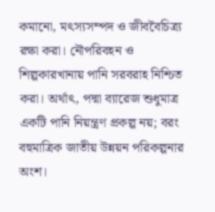কমানো, মৎস্যসম্পদ ও জীববৈচিত্র্য রক্ষা করা। নৌপরিবহন ও শিল্পকারখানায় পানি সরবরাহ নিশ্চিত করা। অর্থাৎ, পদ্মা ব্যারেজ শুধুমাত্র একটি পানি নিয়ন্ত্রণ প্রকল্প নয়; বরং বহুমাত্রিক জাতীয় উন্নয়ন পরিকল্পনার অংশ।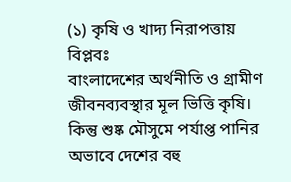(১) কৃষি ও খাদ্য নিরাপত্তায় বিপ্লবঃ
বাংলাদেশের অর্থনীতি ও গ্রামীণ জীবনব্যবস্থার মূল ভিত্তি কৃষি। কিন্তু শুষ্ক মৌসুমে পর্যাপ্ত পানির অভাবে দেশের বহু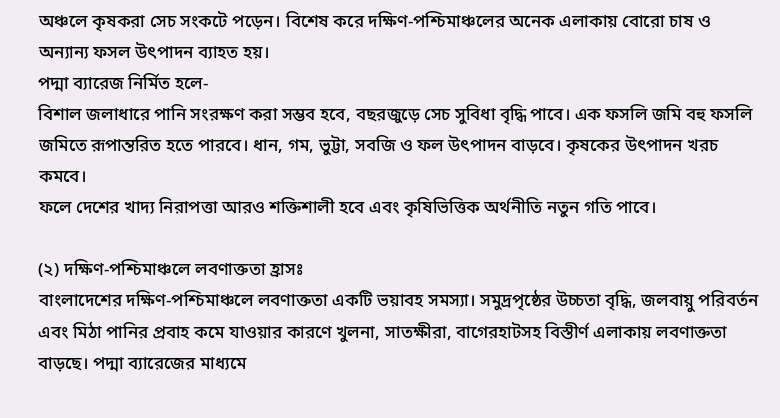অঞ্চলে কৃষকরা সেচ সংকটে পড়েন। বিশেষ করে দক্ষিণ-পশ্চিমাঞ্চলের অনেক এলাকায় বোরো চাষ ও অন্যান্য ফসল উৎপাদন ব্যাহত হয়।
পদ্মা ব্যারেজ নির্মিত হলে-
বিশাল জলাধারে পানি সংরক্ষণ করা সম্ভব হবে, বছরজুড়ে সেচ সুবিধা বৃদ্ধি পাবে। এক ফসলি জমি বহু ফসলি জমিতে রূপান্তরিত হতে পারবে। ধান, গম, ভুট্টা, সবজি ও ফল উৎপাদন বাড়বে। কৃষকের উৎপাদন খরচ কমবে।
ফলে দেশের খাদ্য নিরাপত্তা আরও শক্তিশালী হবে এবং কৃষিভিত্তিক অর্থনীতি নতুন গতি পাবে।

(২) দক্ষিণ-পশ্চিমাঞ্চলে লবণাক্ততা হ্রাসঃ
বাংলাদেশের দক্ষিণ-পশ্চিমাঞ্চলে লবণাক্ততা একটি ভয়াবহ সমস্যা। সমুদ্রপৃষ্ঠের উচ্চতা বৃদ্ধি, জলবায়ু পরিবর্তন এবং মিঠা পানির প্রবাহ কমে যাওয়ার কারণে খুলনা, সাতক্ষীরা, বাগেরহাটসহ বিস্তীর্ণ এলাকায় লবণাক্ততা বাড়ছে। পদ্মা ব্যারেজের মাধ্যমে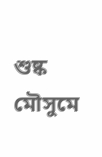শুষ্ক মৌসুমে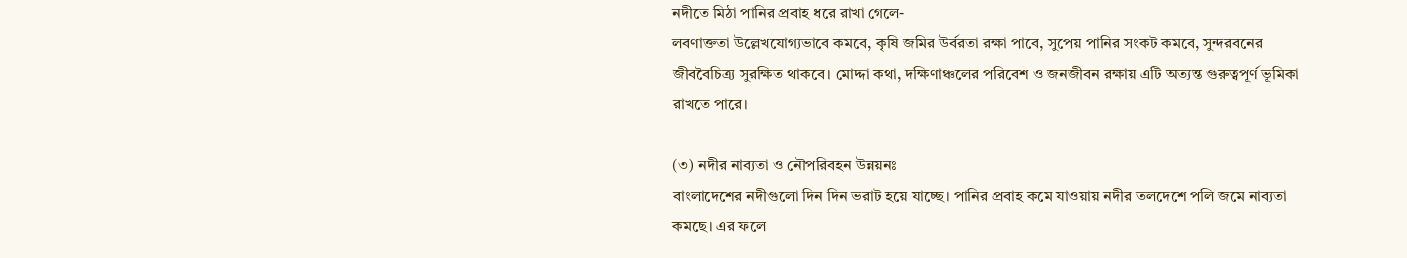নদীতে মিঠা পানির প্রবাহ ধরে রাখা গেলে-
লবণাক্ততা উল্লেখযোগ্যভাবে কমবে, কৃষি জমির উর্বরতা রক্ষা পাবে, সুপেয় পানির সংকট কমবে, সুন্দরবনের জীববৈচিত্র্য সুরক্ষিত থাকবে। মোদ্দা কথা, দক্ষিণাঞ্চলের পরিবেশ ও জনজীবন রক্ষায় এটি অত্যন্ত গুরুত্বপূর্ণ ভূমিকা রাখতে পারে।

(৩) নদীর নাব্যতা ও নৌপরিবহন উন্নয়নঃ
বাংলাদেশের নদীগুলো দিন দিন ভরাট হয়ে যাচ্ছে। পানির প্রবাহ কমে যাওয়ায় নদীর তলদেশে পলি জমে নাব্যতা কমছে। এর ফলে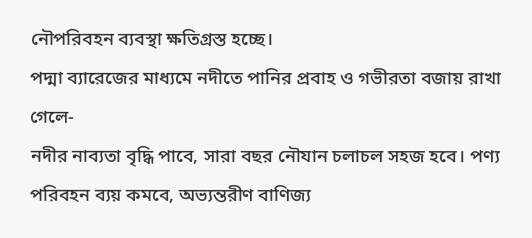নৌপরিবহন ব্যবস্থা ক্ষতিগ্রস্ত হচ্ছে।
পদ্মা ব্যারেজের মাধ্যমে নদীতে পানির প্রবাহ ও গভীরতা বজায় রাখা গেলে-
নদীর নাব্যতা বৃদ্ধি পাবে, সারা বছর নৌযান চলাচল সহজ হবে। পণ্য পরিবহন ব্যয় কমবে, অভ্যন্তরীণ বাণিজ্য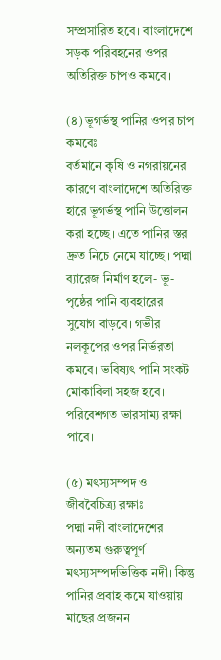সম্প্রসারিত হবে। বাংলাদেশে সড়ক পরিবহনের ওপর অতিরিক্ত চাপও কমবে।

(৪) ভূগর্ভস্থ পানির ওপর চাপ কমবেঃ
বর্তমানে কৃষি ও নগরায়নের কারণে বাংলাদেশে অতিরিক্ত হারে ভূগর্ভস্থ পানি উত্তোলন করা হচ্ছে। এতে পানির স্তর দ্রুত নিচে নেমে যাচ্ছে। পদ্মা ব্যারেজ নির্মাণ হলে- ভূ-পৃষ্ঠের পানি ব্যবহারের সুযোগ বাড়বে। গভীর নলকূপের ওপর নির্ভরতা কমবে। ভবিষ্যৎ পানি সংকট মোকাবিলা সহজ হবে। পরিবেশগত ভারসাম্য রক্ষা পাবে।

(৫) মৎস্যসম্পদ ও জীববৈচিত্র্য রক্ষাঃ
পদ্মা নদী বাংলাদেশের অন্যতম গুরুত্বপূর্ণ মৎস্যসম্পদভিত্তিক নদী। কিন্তু পানির প্রবাহ কমে যাওয়ায় মাছের প্রজনন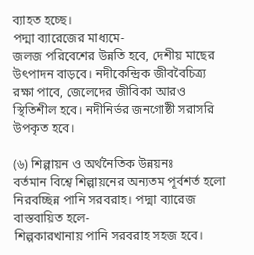ব্যাহত হচ্ছে।
পদ্মা ব্যারেজের মাধ্যমে-
জলজ পরিবেশের উন্নতি হবে, দেশীয় মাছের উৎপাদন বাড়বে। নদীকেন্দ্রিক জীববৈচিত্র্য রক্ষা পাবে, জেলেদের জীবিকা আরও স্থিতিশীল হবে। নদীনির্ভর জনগোষ্ঠী সরাসরি উপকৃত হবে।

(৬) শিল্পায়ন ও অর্থনৈতিক উন্নয়নঃ
বর্তমান বিশ্বে শিল্পায়নের অন্যতম পূর্বশর্ত হলো নিরবচ্ছিন্ন পানি সরবরাহ। পদ্মা ব্যারেজ বাস্তবায়িত হলে-
শিল্পকারখানায় পানি সরবরাহ সহজ হবে।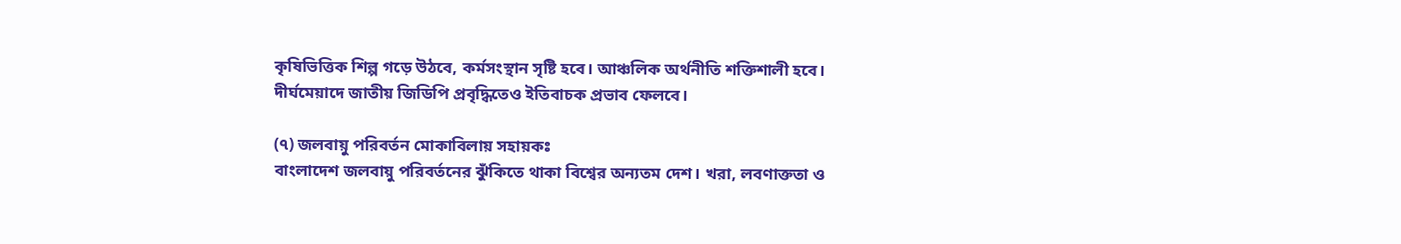কৃষিভিত্তিক শিল্প গড়ে উঠবে, কর্মসংস্থান সৃষ্টি হবে। আঞ্চলিক অর্থনীতি শক্তিশালী হবে। দীর্ঘমেয়াদে জাতীয় জিডিপি প্রবৃদ্ধিতেও ইতিবাচক প্রভাব ফেলবে।

(৭) জলবায়ু পরিবর্তন মোকাবিলায় সহায়কঃ
বাংলাদেশ জলবায়ু পরিবর্তনের ঝুঁকিতে থাকা বিশ্বের অন্যতম দেশ। খরা, লবণাক্ততা ও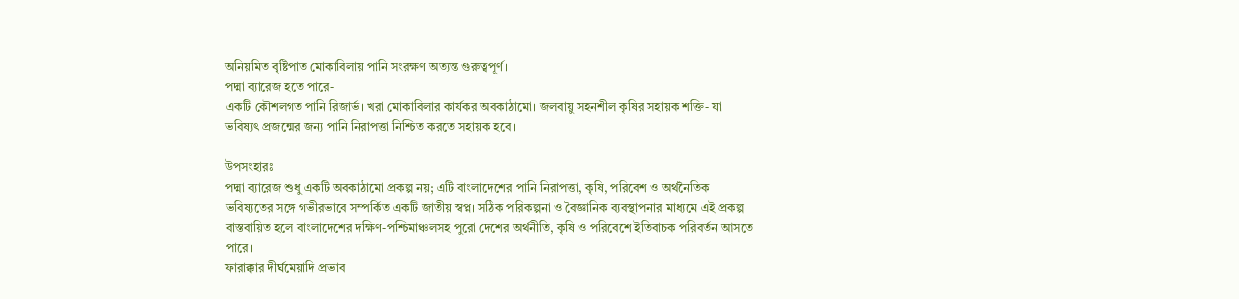অনিয়মিত বৃষ্টিপাত মোকাবিলায় পানি সংরক্ষণ অত্যন্ত গুরুত্বপূর্ণ।
পদ্মা ব্যারেজ হতে পারে-
একটি কৌশলগত পানি রিজার্ভ। খরা মোকাবিলার কার্যকর অবকাঠামো। জলবায়ু সহনশীল কৃষির সহায়ক শক্তি- যা ভবিষ্যৎ প্রজন্মের জন্য পানি নিরাপত্তা নিশ্চিত করতে সহায়ক হবে।

উপসংহারঃ
পদ্মা ব্যারেজ শুধু একটি অবকাঠামো প্রকল্প নয়; এটি বাংলাদেশের পানি নিরাপত্তা, কৃষি, পরিবেশ ও অর্থনৈতিক ভবিষ্যতের সঙ্গে গভীরভাবে সম্পর্কিত একটি জাতীয় স্বপ্ন। সঠিক পরিকল্পনা ও বৈজ্ঞানিক ব্যবস্থাপনার মাধ্যমে এই প্রকল্প বাস্তবায়িত হলে বাংলাদেশের দক্ষিণ-পশ্চিমাঞ্চলসহ পুরো দেশের অর্থনীতি, কৃষি ও পরিবেশে ইতিবাচক পরিবর্তন আসতে পারে।
ফারাক্কার দীর্ঘমেয়াদি প্রভাব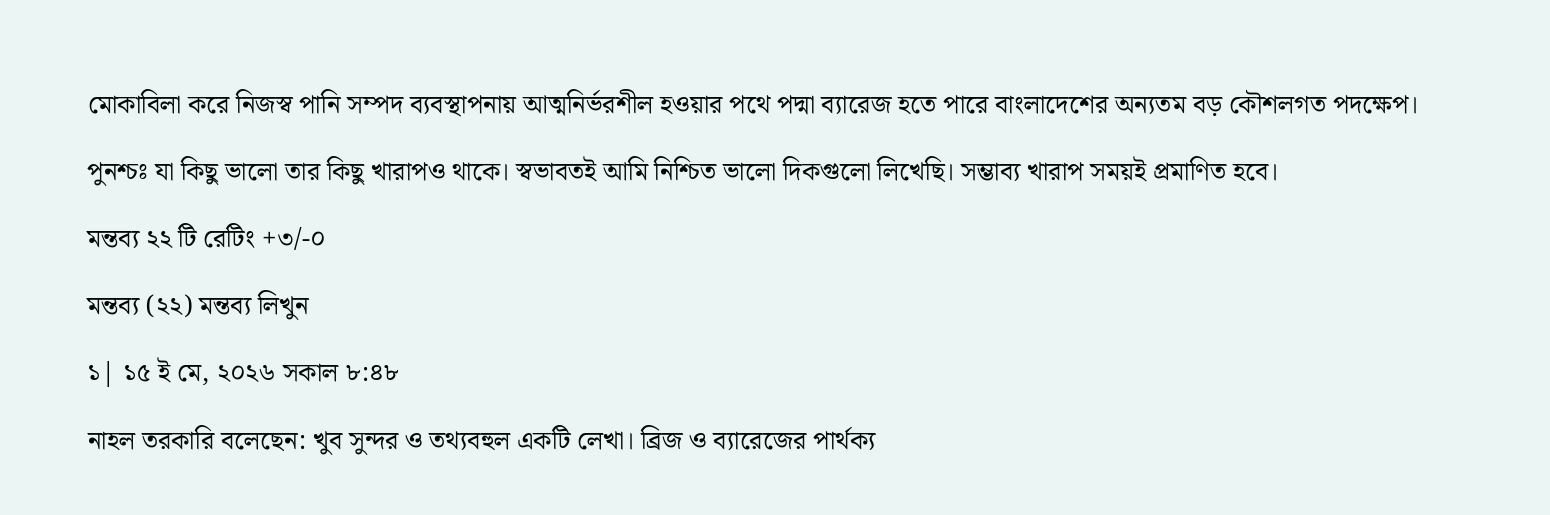মোকাবিলা করে নিজস্ব পানি সম্পদ ব্যবস্থাপনায় আত্মনির্ভরশীল হওয়ার পথে পদ্মা ব্যারেজ হতে পারে বাংলাদেশের অন্যতম বড় কৌশলগত পদক্ষেপ।

পুনশ্চঃ যা কিছু ভালো তার কিছু খারাপও থাকে। স্বভাবতই আমি নিশ্চিত ভালো দিকগুলো লিখেছি। সম্ভাব্য খারাপ সময়ই প্রমাণিত হবে।

মন্তব্য ২২ টি রেটিং +৩/-০

মন্তব্য (২২) মন্তব্য লিখুন

১| ১৫ ই মে, ২০২৬ সকাল ৮:৪৮

নাহল তরকারি বলেছেন: খুব সুন্দর ও তথ্যবহুল একটি লেখা। ব্রিজ ও ব্যারেজের পার্থক্য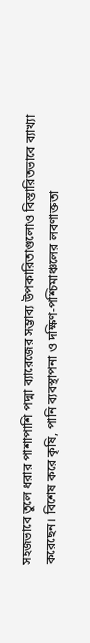সহজভাবে তুলে ধরার পাশাপাশি পদ্মা ব্যারেজের সম্ভাব্য উপকারিতাগুলোও বিস্তারিতভাবে ব্যাখ্যা করেছেন। বিশেষ করে কৃষি, পানি ব্যবস্থাপনা ও দক্ষিণ-পশ্চিমাঞ্চলের লবণাক্ততা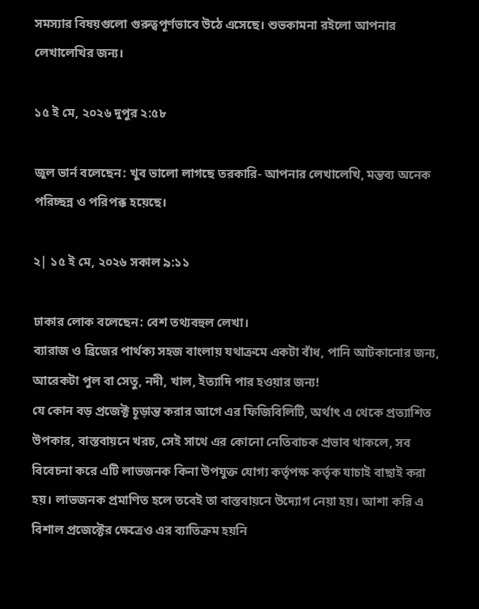সমস্যার বিষয়গুলো গুরুত্বপূর্ণভাবে উঠে এসেছে। শুভকামনা রইলো আপনার লেখালেখির জন্য।

১৫ ই মে, ২০২৬ দুপুর ২:৫৮

জুল ভার্ন বলেছেন: খুব ভালো লাগছে তরকারি- আপনার লেখালেখি, মন্তব্য অনেক পরিচ্ছন্ন ও পরিপক্ক হয়েছে।

২| ১৫ ই মে, ২০২৬ সকাল ৯:১১

ঢাকার লোক বলেছেন: বেশ তথ্যবহুল লেখা।
ব্যারাজ ও ব্রিজের পার্থক্য সহজ বাংলায় যথাক্রমে একটা বাঁধ, পানি আটকানোর জন্য, আরেকটা পুল বা সেতু, নদী, খাল, ইত্যাদি পার হওয়ার জন্য!
যে কোন বড় প্রজেক্ট চূড়ান্ত করার আগে এর ফিজিবিলিটি, অর্থাৎ এ থেকে প্রত্যাশিত উপকার, বাস্তবায়নে খরচ, সেই সাথে এর কোনো নেতিবাচক প্রভাব থাকলে, সব বিবেচনা করে এটি লাভজনক কিনা উপযুক্ত যোগ্য কর্তৃপক্ষ কর্তৃক যাচাই বাছাই করা হয়। লাভজনক প্রমাণিত হলে তবেই তা বাস্তবায়নে উদ্যোগ নেয়া হয়। আশা করি এ বিশাল প্রজেক্টের ক্ষেত্রেও এর ব্যাতিক্রম হয়নি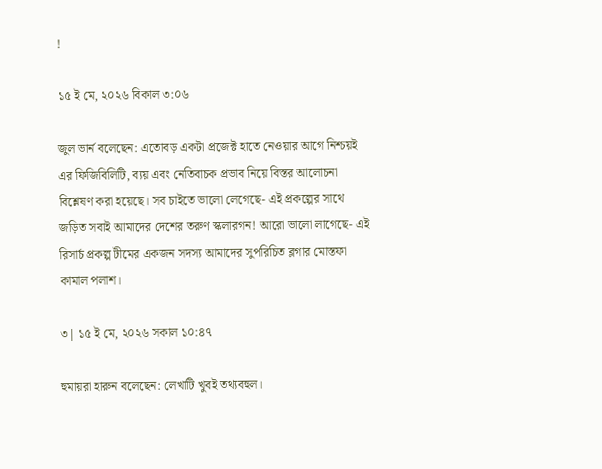!

১৫ ই মে, ২০২৬ বিকাল ৩:০৬

জুল ভার্ন বলেছেন: এতোবড় একটা প্রজেক্ট হাতে নেওয়ার আগে নিশ্চয়ই এর ফিজিবিলিটি, ব্যয় এবং নেতিবাচক প্রভাব নিয়ে বিস্তর আলোচনা বিশ্লেষণ করা হয়েছে। সব চাইতে ভালো লেগেছে- এই প্রকল্পের সাথে জড়িত সবাই আমাদের দেশের তরুণ স্কলারগন! আরো ভালো লাগেছে- এই রিসার্চ প্রকল্প টীমের একজন সদস্য আমাদের সুপরিচিত ব্লগার মোস্তফা কামাল পলাশ।

৩| ১৫ ই মে, ২০২৬ সকাল ১০:৪৭

হুমায়রা হারুন বলেছেন: লেখাটি খুবই তথ্যবহুল।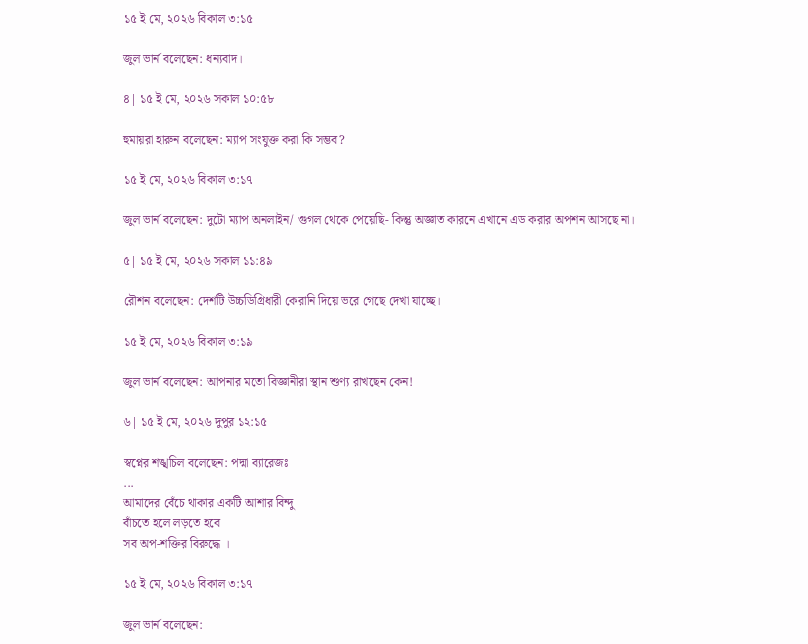১৫ ই মে, ২০২৬ বিকাল ৩:১৫

জুল ভার্ন বলেছেন: ধন্যবাদ।

৪| ১৫ ই মে, ২০২৬ সকাল ১০:৫৮

হুমায়রা হারুন বলেছেন: ম্যাপ সংযুক্ত করা কি সম্ভব?

১৫ ই মে, ২০২৬ বিকাল ৩:১৭

জুল ভার্ন বলেছেন: দুটো ম্যাপ অনলাইন/ গুগল থেকে পেয়েছি- কিন্তু অজ্ঞাত কারনে এখানে এড করার অপশন আসছে না।

৫| ১৫ ই মে, ২০২৬ সকাল ১১:৪৯

রৌশন বলেছেন: দেশটি উচ্চডিগ্রিধারী কেরানি দিয়ে ভরে গেছে দেখা যাচ্ছে।

১৫ ই মে, ২০২৬ বিকাল ৩:১৯

জুল ভার্ন বলেছেন: আপনার মতো বিজ্ঞানীরা স্থান শুণ্য রাখছেন কেন!

৬| ১৫ ই মে, ২০২৬ দুপুর ১২:১৫

স্বপ্নের শঙ্খচিল বলেছেন: পদ্মা ব্যারেজঃ
...
আমাদের বেঁচে থাকার একটি আশার বিন্দু
বাঁচতে হলে লড়তে হবে
সব অপ-শক্তির বিরুদ্ধে ।

১৫ ই মে, ২০২৬ বিকাল ৩:১৭

জুল ভার্ন বলেছেন: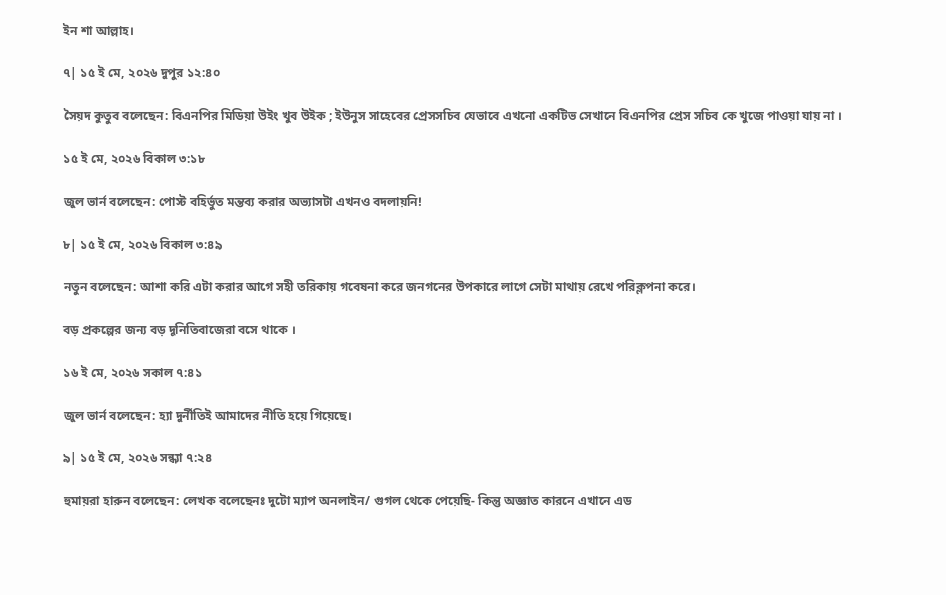ইন শা আল্লাহ।

৭| ১৫ ই মে, ২০২৬ দুপুর ১২:৪০

সৈয়দ কুতুব বলেছেন: বিএনপির মিডিয়া উইং খুব উইক ; ইউনুস সাহেবের প্রেসসচিব যেভাবে এখনো একটিভ সেখানে বিএনপির প্রেস সচিব কে খুজে পাওয়া যায় না ।

১৫ ই মে, ২০২৬ বিকাল ৩:১৮

জুল ভার্ন বলেছেন: পোস্ট বহির্ভুত মন্তব্য করার অভ্যাসটা এখনও বদলায়নি!

৮| ১৫ ই মে, ২০২৬ বিকাল ৩:৪৯

নতুন বলেছেন: আশা করি এটা করার আগে সহী তরিকায় গবেষনা করে জনগনের উপকারে লাগে সেটা মাথায় রেখে পরিক্লপনা করে।

বড় প্রকল্পের জন্য বড় দূনিতিবাজেরা বসে থাকে ।

১৬ ই মে, ২০২৬ সকাল ৭:৪১

জুল ভার্ন বলেছেন: হ্যা দুর্নীতিই আমাদের নীতি হয়ে গিয়েছে।

৯| ১৫ ই মে, ২০২৬ সন্ধ্যা ৭:২৪

হুমায়রা হারুন বলেছেন: লেখক বলেছেনঃ দুটো ম্যাপ অনলাইন/ গুগল থেকে পেয়েছি- কিন্তু অজ্ঞাত কারনে এখানে এড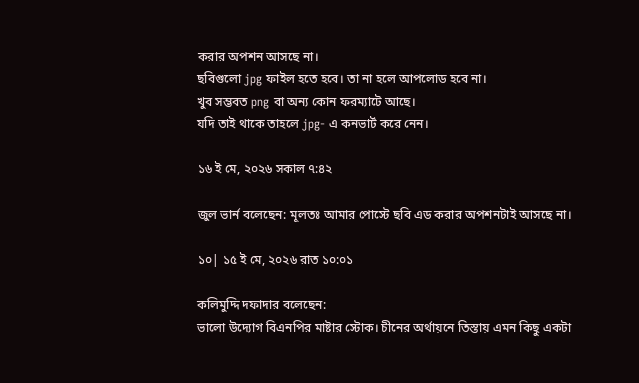করার অপশন আসছে না।
ছবিগুলো jpg ফাইল হতে হবে। তা না হলে আপলোড হবে না।
খুব সম্ভবত png বা অন্য কোন ফরম্যাটে আছে।
যদি তাই থাকে তাহলে jpg- এ কনভার্ট করে নেন।

১৬ ই মে, ২০২৬ সকাল ৭:৪২

জুল ভার্ন বলেছেন: মূলতঃ আমার পোস্টে ছবি এড করার অপশনটাই আসছে না।

১০| ১৫ ই মে, ২০২৬ রাত ১০:০১

কলিমুদ্দি দফাদার বলেছেন:
ভালো উদ্যোগ বিএনপির মাষ্টার স্টোক। চীনের অর্থায়নে তিস্তায় এমন কিছু একটা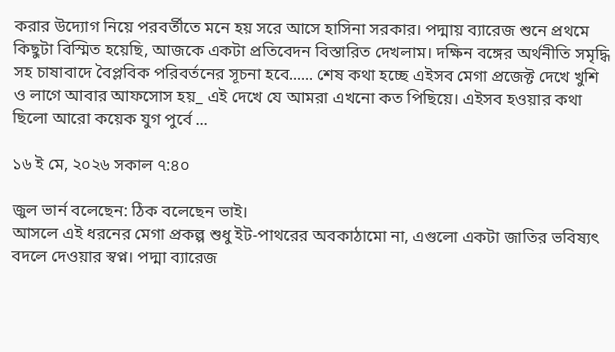করার উদ্যোগ নিয়ে পরবর্তীতে মনে হয় সরে আসে হাসিনা সরকার। পদ্মায় ব্যারেজ শুনে প্রথমে কিছুটা বিস্মিত হয়েছি, আজকে একটা প্রতিবেদন বিস্তারিত দেখলাম। দক্ষিন বঙ্গের অর্থনীতি সমৃদ্ধি সহ চাষাবাদে বৈপ্লবিক পরিবর্তনের সূচনা হবে...... শেষ কথা হচ্ছে এইসব মেগা প্রজেক্ট দেখে খুশি ও লাগে আবার আফসোস হয়_ এই দেখে যে আমরা এখনো কত পিছিয়ে। এইসব হওয়ার কথা ছিলো আরো কয়েক যুগ পুর্বে ...

১৬ ই মে, ২০২৬ সকাল ৭:৪০

জুল ভার্ন বলেছেন: ঠিক বলেছেন ভাই।
আসলে এই ধরনের মেগা প্রকল্প শুধু ইট-পাথরের অবকাঠামো না, এগুলো একটা জাতির ভবিষ্যৎ বদলে দেওয়ার স্বপ্ন। পদ্মা ব্যারেজ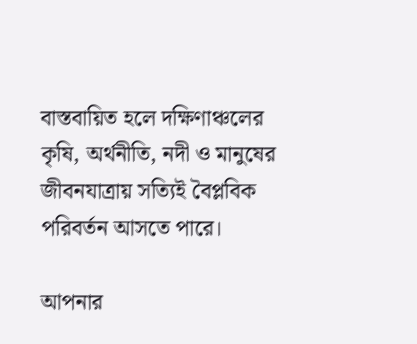বাস্তবায়িত হলে দক্ষিণাঞ্চলের কৃষি, অর্থনীতি, নদী ও মানুষের জীবনযাত্রায় সত্যিই বৈপ্লবিক পরিবর্তন আসতে পারে।

আপনার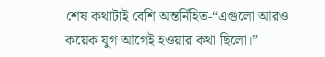শেষ কথাটাই বেশি অন্তর্নিহিত-“এগুলো আরও কয়েক যুগ আগেই হওয়ার কথা ছিলো।”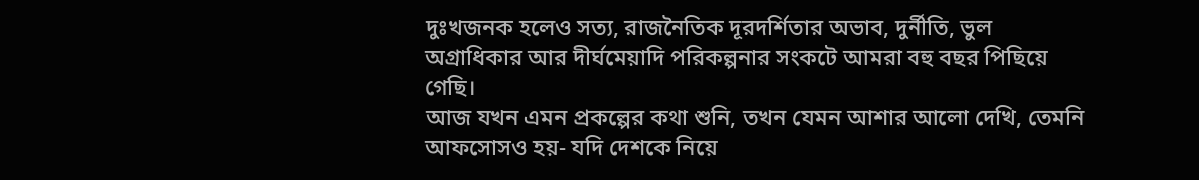দুঃখজনক হলেও সত্য, রাজনৈতিক দূরদর্শিতার অভাব, দুর্নীতি, ভুল অগ্রাধিকার আর দীর্ঘমেয়াদি পরিকল্পনার সংকটে আমরা বহু বছর পিছিয়ে গেছি।
আজ যখন এমন প্রকল্পের কথা শুনি, তখন যেমন আশার আলো দেখি, তেমনি আফসোসও হয়- যদি দেশকে নিয়ে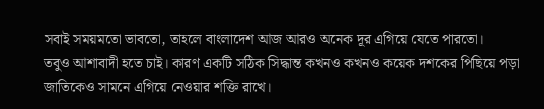সবাই সময়মতো ভাবতো, তাহলে বাংলাদেশ আজ আরও অনেক দূর এগিয়ে যেতে পারতো।
তবুও আশাবাদী হতে চাই। কারণ একটি সঠিক সিদ্ধান্ত কখনও কখনও কয়েক দশকের পিছিয়ে পড়া জাতিকেও সামনে এগিয়ে নেওয়ার শক্তি রাখে।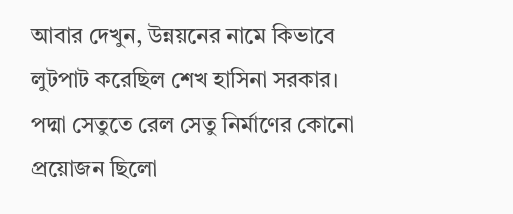আবার দেখুন, উন্নয়নের নামে কিভাবে লুটপাট করেছিল শেখ হাসিনা সরকার। পদ্মা সেতুতে রেল সেতু নির্মাণের কোনো প্রয়োজন ছিলো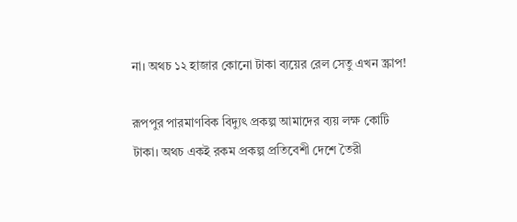না। অথচ ১২ হাজার কোনো টাকা ব্যয়ের রেল সেতু এখন স্ক্রাপ!

রূপপুর পারমাণবিক বিদ্যুৎ প্রকল্প আমাদের ব্যয় লক্ষ কোটি টাকা। অথচ একই রকম প্রকল্প প্রতিবেশী দেশে তৈরী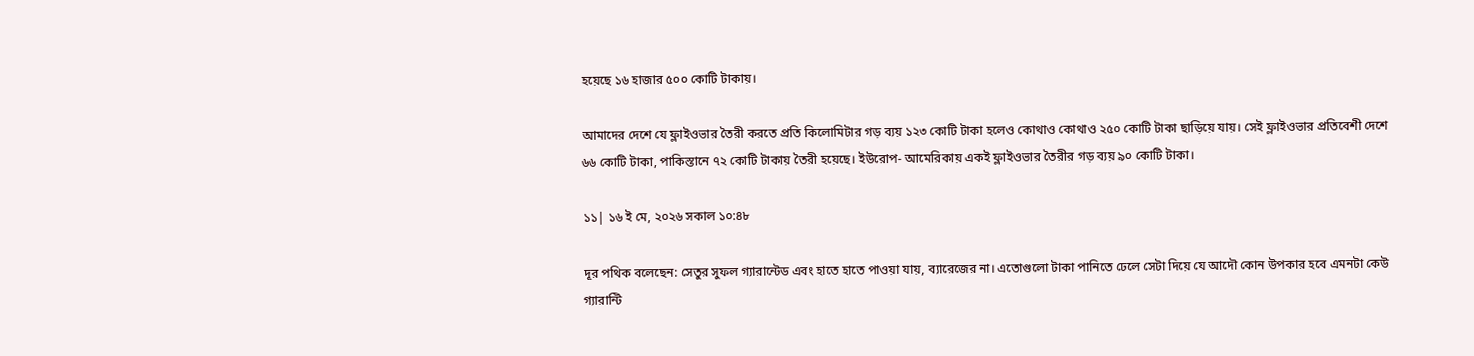হয়েছে ১৬ হাজার ৫০০ কোটি টাকায়।

আমাদের দেশে যে ফ্লাইওভার তৈরী করতে প্রতি কিলোমিটার গড় ব্যয় ১২৩ কোটি টাকা হলেও কোথাও কোথাও ২৫০ কোটি টাকা ছাড়িয়ে যায়। সেই ফ্লাইওভার প্রতিবেশী দেশে ৬৬ কোটি টাকা, পাকিস্তানে ৭২ কোটি টাকায় তৈরী হয়েছে। ইউরোপ- আমেরিকায় একই ফ্লাইওভার তৈরীর গড় ব্যয় ৯০ কোটি টাকা।

১১| ১৬ ই মে, ২০২৬ সকাল ১০:৪৮

দূর পথিক বলেছেন: সেতুর সুফল গ্যারান্টেড এবং হাতে হাতে পাওয়া যায়, ব্যারেজের না। এতোগুলো টাকা পানিতে ঢেলে সেটা দিয়ে যে আদৌ কোন উপকার হবে এমনটা কেউ গ্যারান্টি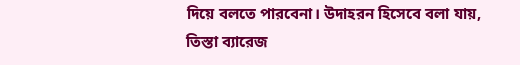দিয়ে বলতে পারবেনা। উদাহরন হিসেবে বলা যায়, তিস্তা ব্যারেজ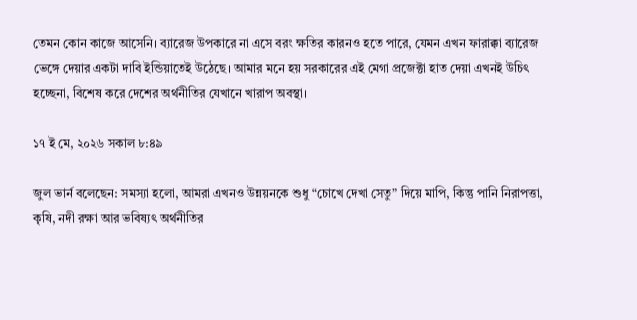তেমন কোন কাজে আসেনি। ব্যারেজ উপকারে না এসে বরং ক্ষতির কারনও হতে পারে, যেমন এখন ফারাক্কা ব্যারেজ ভেঙ্গে দেয়ার একটা দাবি ইন্ডিয়াতেই উঠেছে। আমার মনে হয় সরকারের এই মেগা প্রজেক্টা হাত দেয়া এখনই উচিৎ হচ্ছেনা, বিশেষ করে দেশের অর্থনীতির যেখানে খারাপ অবস্থা।

১৭ ই মে, ২০২৬ সকাল ৮:৪৯

জুল ভার্ন বলেছেন: সমস্যা হলো, আমরা এখনও উন্নয়নকে শুধু “চোখে দেখা সেতু” দিয়ে মাপি, কিন্তু পানি নিরাপত্তা, কৃষি, নদী রক্ষা আর ভবিষ্যৎ অর্থনীতির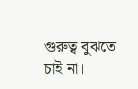গুরুত্ব বুঝতে চাই না।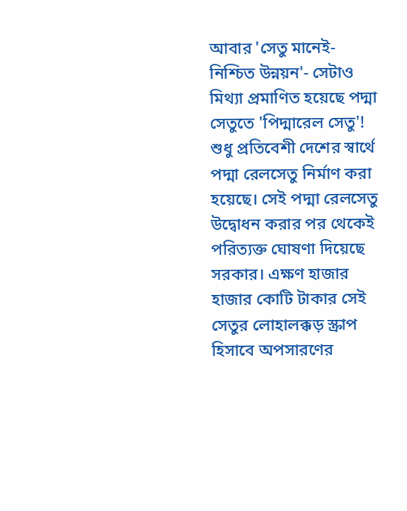আবার 'সেতু মানেই- নিশ্চিত উন্নয়ন'- সেটাও মিথ্যা প্রমাণিত হয়েছে পদ্মা সেতুতে 'পিদ্মারেল সেতু'! শুধু প্রতিবেশী দেশের স্বার্থে পদ্মা রেলসেতু নির্মাণ করা হয়েছে। সেই পদ্মা রেলসেতু উদ্বোধন করার পর থেকেই পরিত্যক্ত ঘোষণা দিয়েছে সরকার। এক্ষণ হাজার হাজার কোটি টাকার সেই সেতুর লোহালক্কড় স্ক্রাপ হিসাবে অপসারণের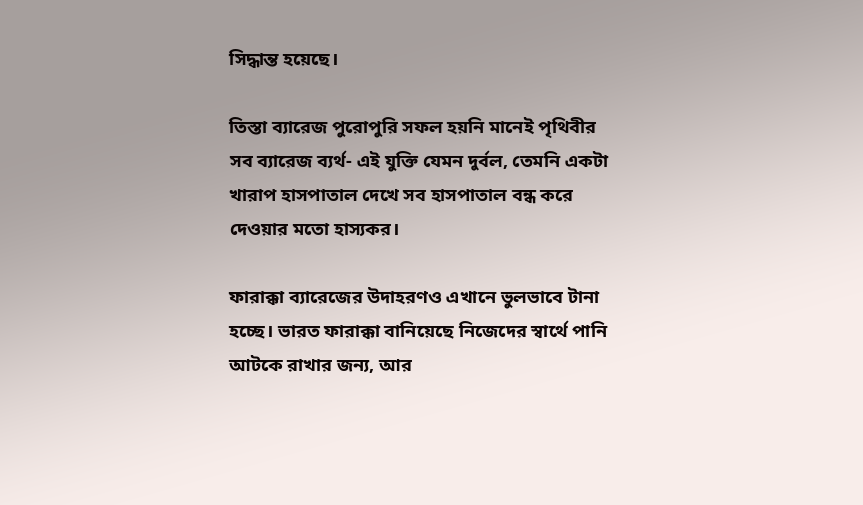সিদ্ধান্ত হয়েছে।

তিস্তা ব্যারেজ পুরোপুরি সফল হয়নি মানেই পৃথিবীর সব ব্যারেজ ব্যর্থ- এই যুক্তি যেমন দুর্বল, তেমনি একটা খারাপ হাসপাতাল দেখে সব হাসপাতাল বন্ধ করে দেওয়ার মতো হাস্যকর।

ফারাক্কা ব্যারেজের উদাহরণও এখানে ভুলভাবে টানা হচ্ছে। ভারত ফারাক্কা বানিয়েছে নিজেদের স্বার্থে পানি আটকে রাখার জন্য, আর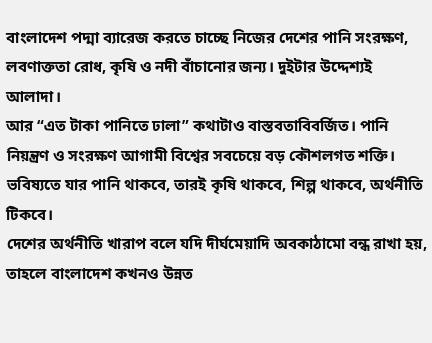বাংলাদেশ পদ্মা ব্যারেজ করতে চাচ্ছে নিজের দেশের পানি সংরক্ষণ, লবণাক্ততা রোধ, কৃষি ও নদী বাঁচানোর জন্য। দুইটার উদ্দেশ্যই আলাদা।
আর “এত টাকা পানিতে ঢালা” কথাটাও বাস্তবতাবিবর্জিত। পানি নিয়ন্ত্রণ ও সংরক্ষণ আগামী বিশ্বের সবচেয়ে বড় কৌশলগত শক্তি। ভবিষ্যতে যার পানি থাকবে, তারই কৃষি থাকবে, শিল্প থাকবে, অর্থনীতি টিকবে।
দেশের অর্থনীতি খারাপ বলে যদি দীর্ঘমেয়াদি অবকাঠামো বন্ধ রাখা হয়, তাহলে বাংলাদেশ কখনও উন্নত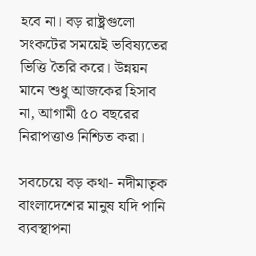হবে না। বড় রাষ্ট্রগুলো সংকটের সময়েই ভবিষ্যতের ভিত্তি তৈরি করে। উন্নয়ন মানে শুধু আজকের হিসাব না, আগামী ৫০ বছরের নিরাপত্তাও নিশ্চিত করা।

সবচেয়ে বড় কথা- নদীমাতৃক বাংলাদেশের মানুষ যদি পানি ব্যবস্থাপনা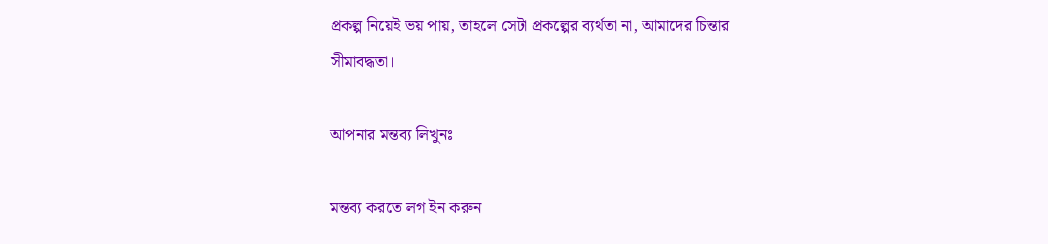প্রকল্প নিয়েই ভয় পায়, তাহলে সেটা প্রকল্পের ব্যর্থতা না, আমাদের চিন্তার সীমাবদ্ধতা।

আপনার মন্তব্য লিখুনঃ

মন্তব্য করতে লগ ইন করুন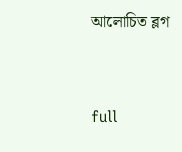আলোচিত ব্লগ


full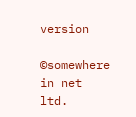version

©somewhere in net ltd.